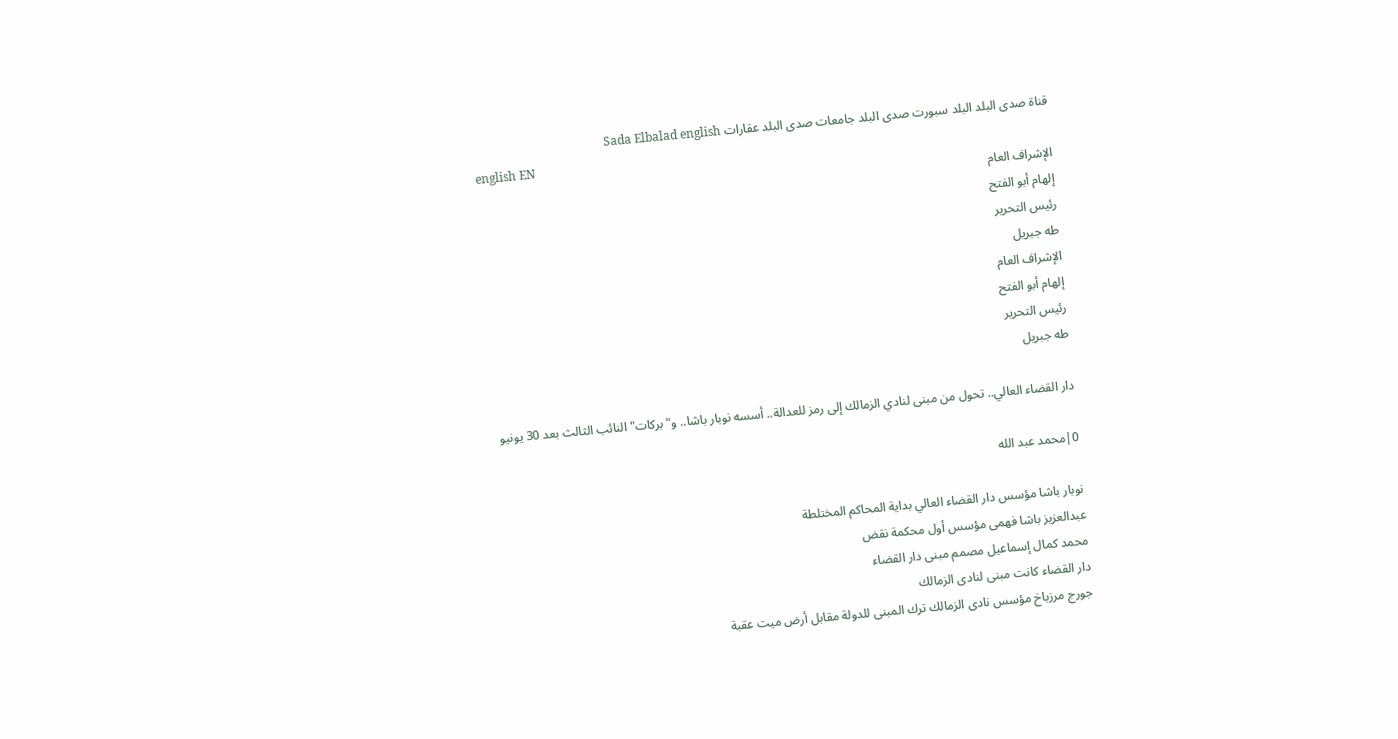قناة صدى البلد البلد سبورت صدى البلد جامعات صدى البلد عقارات Sada Elbalad english
english EN
الإشراف العام
إلهام أبو الفتح
رئيس التحرير
طه جبريل
الإشراف العام
إلهام أبو الفتح
رئيس التحرير
طه جبريل

دار القضاء العالي.. تحول من مبنى لنادي الزمالك إلى رمز للعدالة.. أسسه نوبار باشا.. و"بركات" النائب الثالث بعد 30 يونيو

0|محمد عبد الله

نوبار باشا مؤسس دار القضاء العالي بداية المحاكم المختلطة
عبدالعزيز باشا فهمى مؤسس أول محكمة نقض
محمد كمال إسماعيل مصمم مبنى دار القضاء
دار القضاء كانت مبنى لنادى الزمالك
جورج مرزباخ مؤسس نادى الزمالك ترك المبنى للدولة مقابل أرض ميت عقبة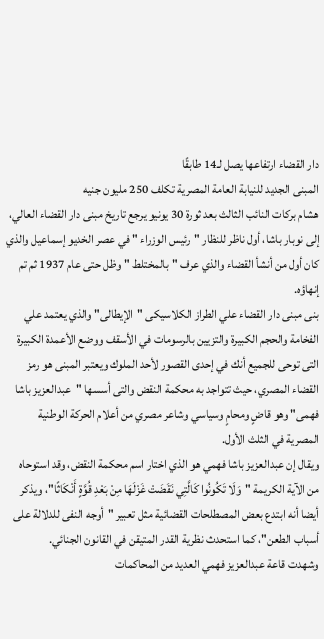دار القضاء ارتفاعها يصل لـ14 طابقًا
المبنى الجديد للنيابة العامة المصرية تكلف 250 مليون جنيه
هشام بركات النائب الثالث بعد ثورة 30 يونيو يرجع تاريخ مبنى دار القضاء العالي، إلى نوبار باشا، أول ناظر للنظار "رئيس الوزراء " في عصر الخديو إسماعيل والذي كان أول من أنشأ القضاء والذي عرف "بالمختلط " وظل حتى عام 1937 ثم تم إنهاؤه.
بنى مبنى دار القضاء علي الطراز الكلاسيكى "الإيطالى" والذي يعتمد علي الفخامة والحجم الكبيرة والتزيين بالرسومات في الأسقف ووضع الأعمدة الكبيرة التى توحى للجميع أنك في إحدى القصور لأحد الملوك ويعتبر المبنى هو رمز القضاء المصري، حيث تتواجد به محكمة النقض والتى أسسها "عبدالعزيز باشا فهمى" وهو قاضٍ ومحامٍ وسياسي وشاعر مصري من أعلام الحركة الوطنية المصرية في الثلث الأول.
ويقال إن عبدالعزيز باشا فهمي هو الذي اختار اسم محكمة النقض، وقد استوحاه من الآية الكريمة "وَلَا تَكُونُوا كَالَّتِي نَقَضَتْ غَزْلَهَا مِنْ بَعْدِ قُوَّةٍ أَنْكَاثًا"، ويذكر أيضا أنه ابتدع بعض المصطلحات القضائية مثل تعبير "أوجه النفى للدلالة على أسباب الطعن"، كما استحدث نظرية القدر المتيقن في القانون الجنائي.
وشهدت قاعة عبدالعزيز فهمي العديد من المحاكمات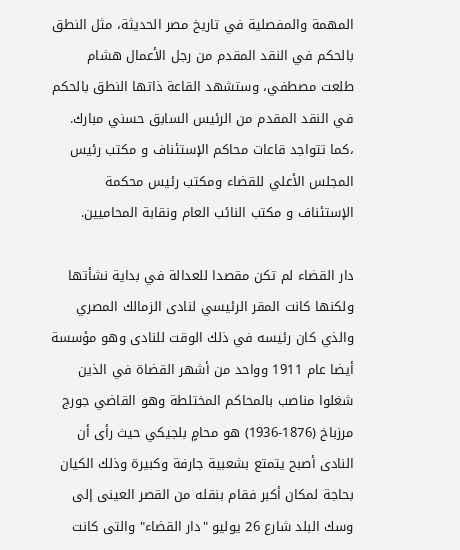المهمة والمفصلية في تاريخ مصر الحديثة، مثل النطق بالحكم في النقد المقدم من رجل الأعمال هشام طلعت مصطفي، وستشهد القاعة ذاتها النطق بالحكم في النقد المقدم من الرئيس السابق حسني مبارك. ،كما تتواجد قاعات محاكم الإستئناف و مكتب رئيس المجلس الأعلي للقضاء ومكتب رئيس محكمة الإستئناف و مكتب النائب العام ونقابة المحاميين.

دار القضاء لم تكن مقصدا للعدالة في بداية نشأتها ولكنها كانت المقر الرئيسي لنادى الزمالك المصري والذي كان رئيسه في ذلك الوقت للنادى وهو مؤسسة أيضا عام 1911 وواحد من أشهر القضاة في الذين شغلوا مناصب بالمحاكم المختلطة وهو القاضي جورج مرزباخ (1876-1936) هو محامٍ بلجيكي حيث رأى أن النادى أصبح يتمتع بشعبية جارفة وكبيرة وذلك الكيان بحاجة لمكان أكبر فقام بنقله من القصر العينى إلى وسك البلد شارع 26 يوليو "دار القضاء" والتى كانت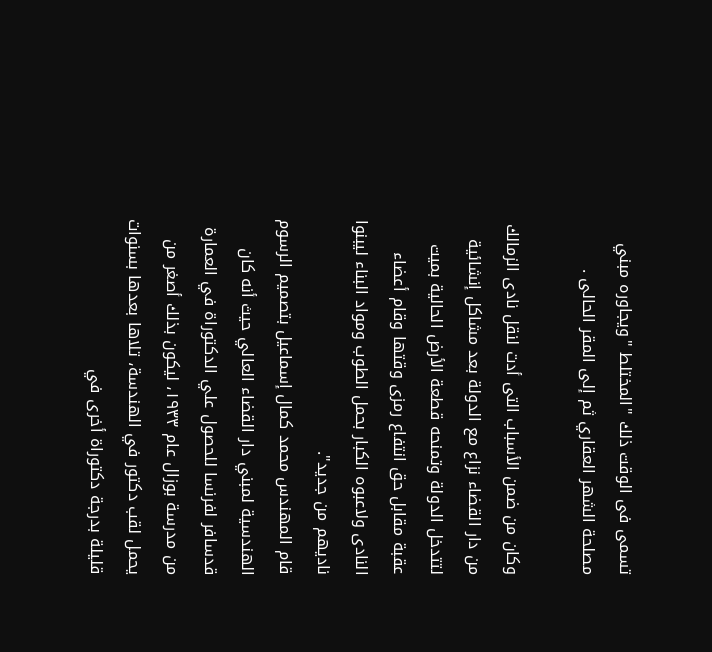تسمى فى الوقت ذلك "المختلط "ويجاوره مبني مصلحة الشهر العقاري ثم إلى المقر الحالى .

وكان من ضمن الأسباب التى أدت لنقل نادى الزمالك من دار القضاء نزاع مع الدولة بعد مشاكل إنشائية لتتدخل الدولة وتمنحه قطعة الأرض الحالية بميت عقبة مقابل حق انتفاع رمزى وقتها وقام أعضاء النادى ولاعبوه الكبار بحمل الطوب ومواد البناء ليبنوا ناديهم من جديد".
قام المهندس محمد كمال إسماعيل بتصميم الرسوم الهندسية لمبني دار القضاء العالي حيث أنه كان قدسافر لفرنسا للحصول علي الدكتوراة في العمارة من مدرسة بوزال عام ١٩٣٣، ليكون بذلك أصغر من يحمل لقب دكتور في الهندسة، تلاها بعدها بسنوات قليلة بدرجة دكتوراة أخرى في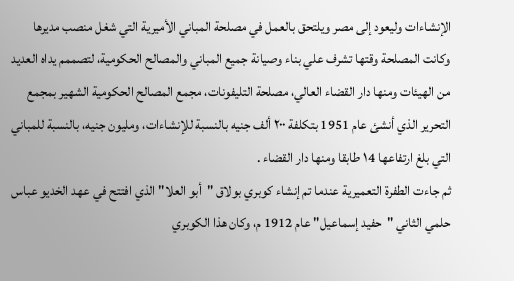الإنشاءات وليعود إلى مصر ويلتحق بالعمل في مصلحة المباني الأميرية التي شغل منصب مديرها وكانت المصلحة وقتها تشرف علي بناء وصيانة جميع المباني والمصالح الحكومية، لتصممم يداه العديد من الهيئات ومنها دار القضاء العالي، مصلحة التليفونات، مجمع المصالح الحكومية الشهير بمجمع التحرير الذي أنشئ عام 1951 بتكلفة ٢٠٠ ألف جنيه بالنسبة للإنشاءات، ومليون جنيه، بالنسبة للمباني التي بلغ ارتفاعها ١4 طابقا ومنها دار القضاء .
ثم جاءت الطفرة التعميرية عندما تم إنشاء كوبري بولاق "أبو العلا" الذي افتتح في عهد الخديو عباس حلمي الثاني "حفيد إسماعيل" عام 1912 م، وكان هذا الكوبري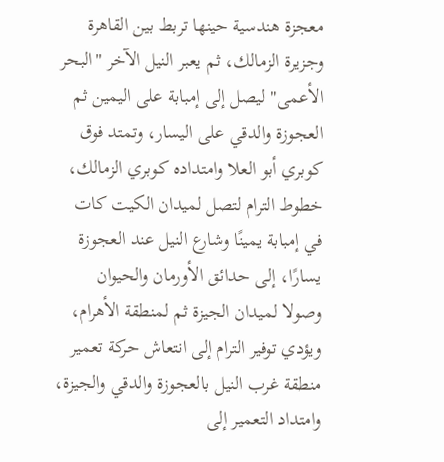معجزة هندسية حينها تربط بين القاهرة وجزيرة الزمالك، ثم يعبر النيل الآخر "البحر الأعمى" ليصل إلى إمبابة على اليمين ثم العجوزة والدقي على اليسار، وتمتد فوق كوبري أبو العلا وامتداده كوبري الزمالك، خطوط الترام لتصل لميدان الكيت كات في إمبابة يمينًا وشارع النيل عند العجوزة يسارًا، إلى حدائق الأورمان والحيوان وصولا لميدان الجيزة ثم لمنطقة الأهرام، ويؤدي توفير الترام إلى انتعاش حركة تعمير منطقة غرب النيل بالعجوزة والدقي والجيزة، وامتداد التعمير إلى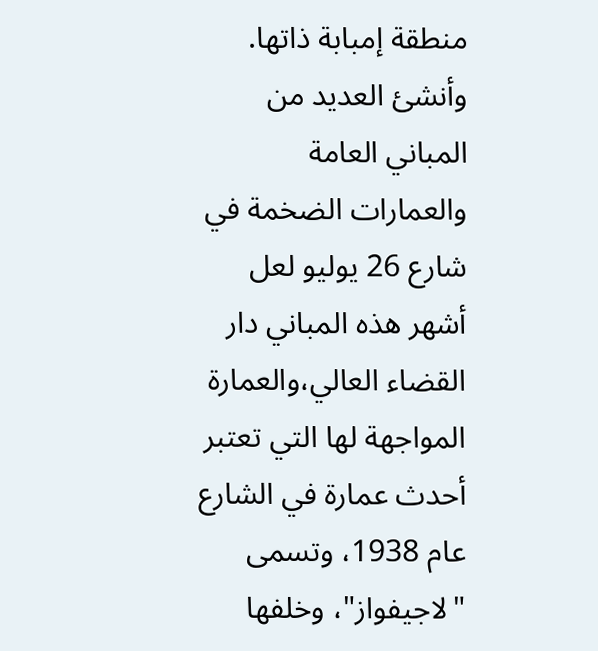منطقة إمبابة ذاتها.
وأنشئ العديد من المباني العامة والعمارات الضخمة في شارع 26 يوليو لعل أشهر هذه المباني دار القضاء العالي،والعمارة المواجهة لها التي تعتبر أحدث عمارة في الشارع عام 1938، وتسمى "لاجيفواز"، وخلفها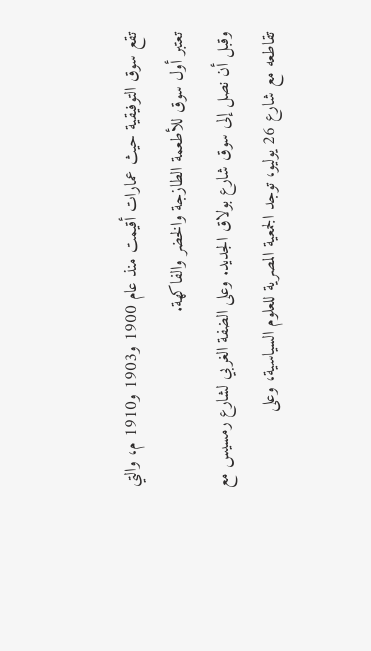تقع سوق التوفيقية حيث عمارات أقيمت منذ عام 1900 و1903 و1910 م، والتي تعتبر أول سوق للأطعمة الطازجة والخضر والفاكهة.
وقبل أن نصل إلى سوق شارع بولاق الجديد. وعلى الضفة الغربي لشارع رمسيس مع تقاطعه مع شارع 26 يوليو، توجد الجمعية المصرية للعلوم السياسية، وعلى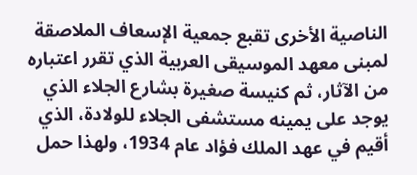الناصية الأخرى تقبع جمعية الإسعاف الملاصقة لمبنى معهد الموسيقى العربية الذي تقرر اعتباره من الآثار، ثم كنيسة صغيرة بشارع الجلاء الذي يوجد على يمينه مستشفى الجلاء للولادة، الذي أقيم في عهد الملك فؤاد عام 1934، ولهذا حمل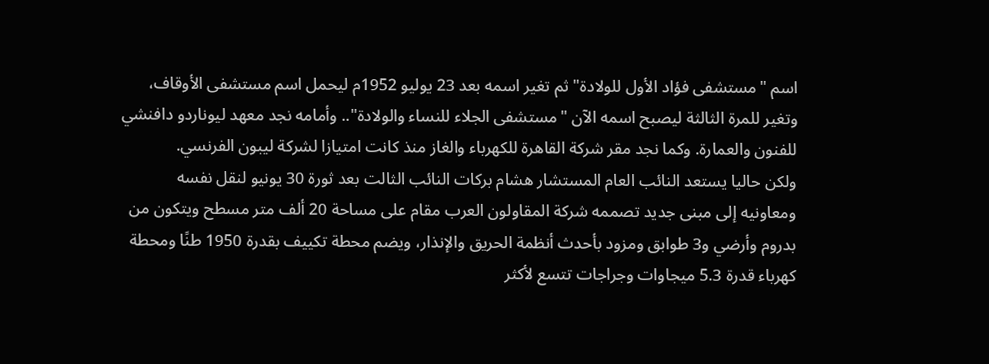اسم "مستشفى فؤاد الأول للولادة" ثم تغير اسمه بعد 23 يوليو 1952م ليحمل اسم مستشفى الأوقاف، وتغير للمرة الثالثة ليصبح اسمه الآن "مستشفى الجلاء للنساء والولادة".. وأمامه نجد معهد ليوناردو دافنشي للفنون والعمارة. وكما نجد مقر شركة القاهرة للكهرباء والغاز منذ كانت امتيازا لشركة ليبون الفرنسي.
ولكن حاليا يستعد النائب العام المستشار هشام بركات النائب الثالت بعد ثورة 30 يونيو لنقل نفسه ومعاونيه إلى مبنى جديد تصممه شركة المقاولون العرب مقام على مساحة 20 ألف متر مسطح ويتكون من بدروم وأرضي و3 طوابق ومزود بأحدث أنظمة الحريق والإنذار، ويضم محطة تكييف بقدرة 1950 طنًا ومحطة كهرباء قدرة 5.3 ميجاوات وجراجات تتسع لأكثر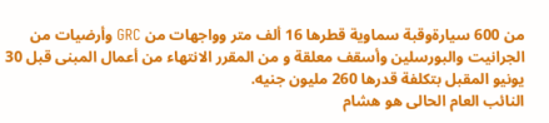من 600 سيارةوقبة سماوية قطرها 16 ألف متر وواجهات من GRC وأرضيات من الجرانيت والبورسلين وأسقف معلقة و من المقرر الانتهاء من أعمال المبنى قبل 30 يونيو المقبل بتكلفة قدرها 260 مليون جنيه.
النائب العام الحالى هو هشام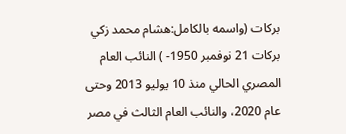بركات (واسمه بالكامل:هشام محمد زكي بركات 21 نوفمبر 1950- ) النائب العام المصري الحالي منذ 10 يوليو 2013 وحتى عام 2020، والنائب العام الثالث في مصر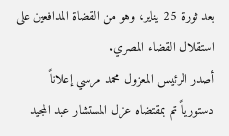بعد ثورة 25 يناير، وهو من القضاة المدافعين على استقلال القضاء المصري.
أصدر الرئيس المعزول محمد مرسي إعلاناً دستورياً تم بمقتضاه عزل المستشار عبد المجيد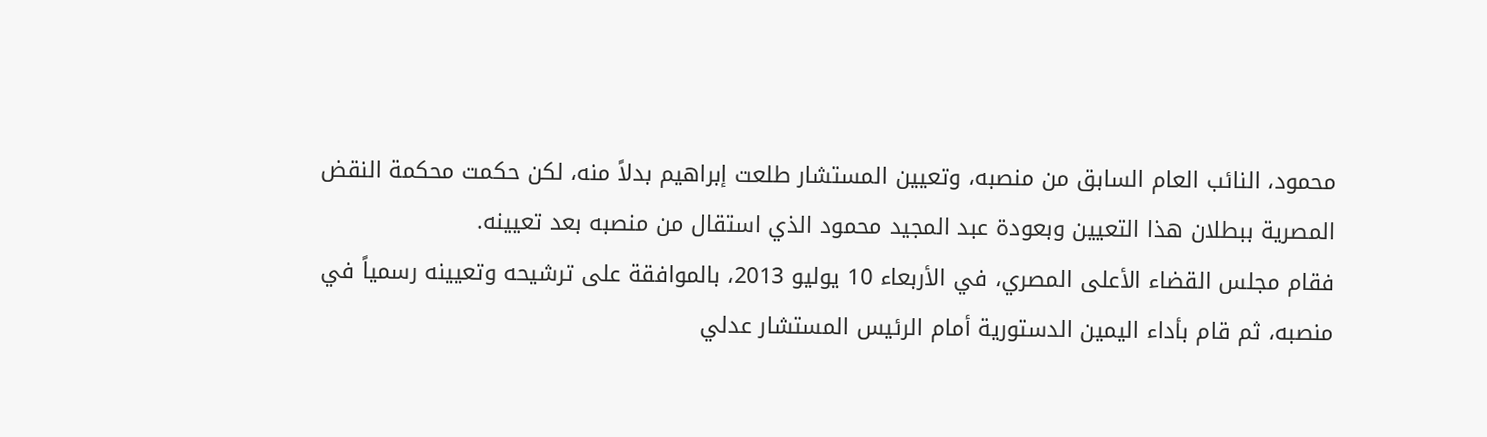محمود، النائب العام السابق من منصبه، وتعيين المستشار طلعت إبراهيم بدلاً منه، لكن حكمت محكمة النقض المصرية ببطلان هذا التعيين وبعودة عبد المجيد محمود الذي استقال من منصبه بعد تعيينه.
فقام مجلس القضاء الأعلى المصري، في الأربعاء 10 يوليو 2013، بالموافقة على ترشيحه وتعيينه رسمياً في منصبه، ثم قام بأداء اليمين الدستورية أمام الرئيس المستشار عدلي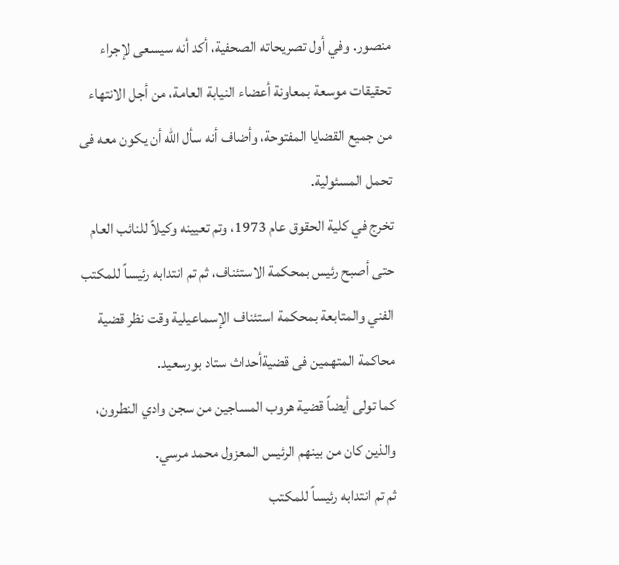منصور. وفي أول تصريحاته الصحفية، أكد أنه سيسعى لإجراء تحقيقات موسعة بمعاونة أعضاء النيابة العامة، من أجل الانتهاء من جميع القضايا المفتوحة، وأضاف أنه سأل الله أن يكون معه فى تحمل المسئولية.
تخرج في كلية الحقوق عام 1973، وتم تعيينه وكيلاً للنائب العام حتى أصبح رئيس بمحكمة الاستئناف، ثم تم انتدابه رئيساً للمكتب الفني والمتابعة بمحكمة استئناف الإسماعيلية وقت نظر قضية محاكمة المتهمين فى قضيةأحداث ستاد بورسعيد.
كما تولى أيضاً قضية هروب المساجين من سجن وادي النطرون، والذين كان من بينهم الرئيس المعزول محمد مرسي.
ثم تم انتدابه رئيساً للمكتب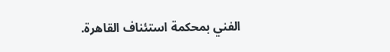الفني بمحكمة استئناف القاهرة.